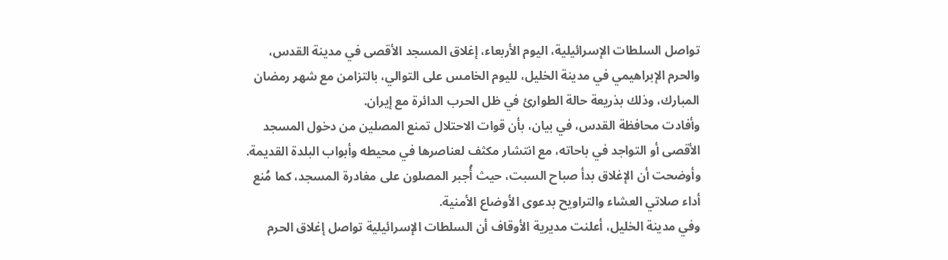تواصل السلطات الإسرائيلية، اليوم الأربعاء، إغلاق المسجد الأقصى في مدينة القدس، والحرم الإبراهيمي في مدينة الخليل، لليوم الخامس على التوالي، بالتزامن مع شهر رمضان المبارك، وذلك بذريعة حالة الطوارئ في ظل الحرب الدائرة مع إيران.
وأفادت محافظة القدس، في بيان، بأن قوات الاحتلال تمنع المصلين من دخول المسجد الأقصى أو التواجد في باحاته، مع انتشار مكثف لعناصرها في محيطه وأبواب البلدة القديمة.
وأوضحت أن الإغلاق بدأ صباح السبت، حيث أُجبر المصلون على مغادرة المسجد، كما مُنع أداء صلاتي العشاء والتراويح بدعوى الأوضاع الأمنية.
وفي مدينة الخليل، أعلنت مديرية الأوقاف أن السلطات الإسرائيلية تواصل إغلاق الحرم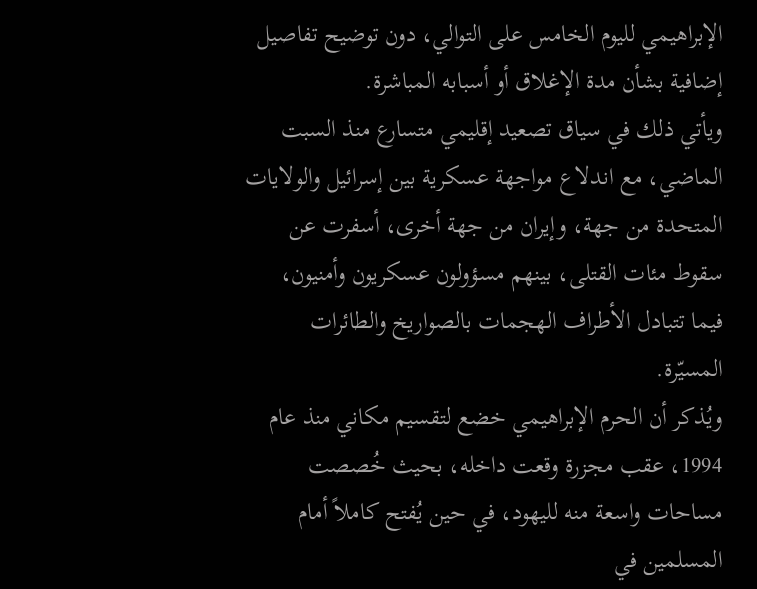الإبراهيمي لليوم الخامس على التوالي، دون توضيح تفاصيل إضافية بشأن مدة الإغلاق أو أسبابه المباشرة.
ويأتي ذلك في سياق تصعيد إقليمي متسارع منذ السبت الماضي، مع اندلاع مواجهة عسكرية بين إسرائيل والولايات المتحدة من جهة، وإيران من جهة أخرى، أسفرت عن سقوط مئات القتلى، بينهم مسؤولون عسكريون وأمنيون، فيما تتبادل الأطراف الهجمات بالصواريخ والطائرات المسيّرة.
ويُذكر أن الحرم الإبراهيمي خضع لتقسيم مكاني منذ عام 1994، عقب مجزرة وقعت داخله، بحيث خُصصت مساحات واسعة منه لليهود، في حين يُفتح كاملاً أمام المسلمين في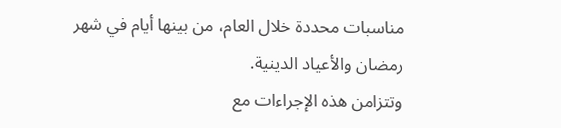مناسبات محددة خلال العام، من بينها أيام في شهر رمضان والأعياد الدينية.
وتتزامن هذه الإجراءات مع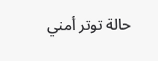حالة توتر أمني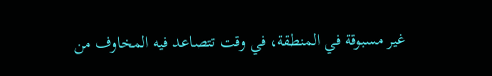غير مسبوقة في المنطقة، في وقت تتصاعد فيه المخاوف من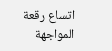اتساع رقعة المواجهة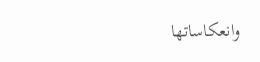وانعكاساتها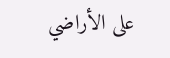على الأراضي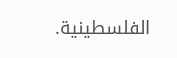الفلسطينية.